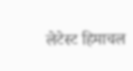लेटेस्ट हिमाचल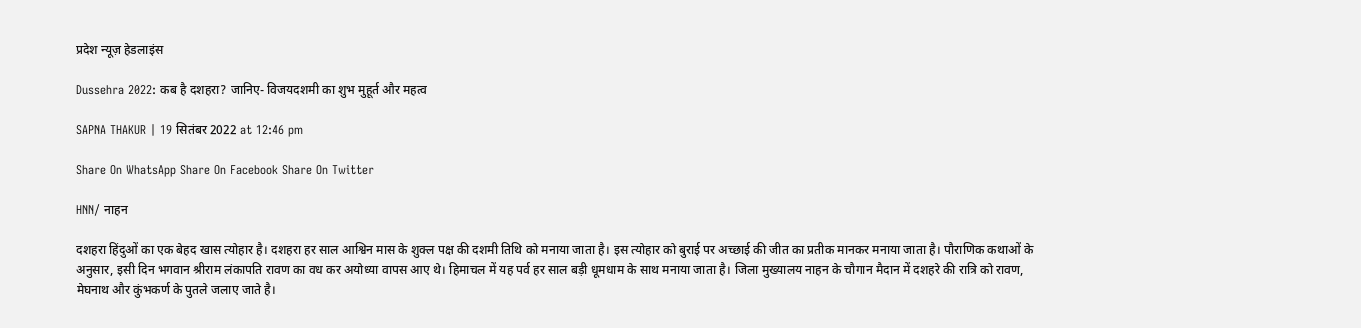प्रदेश न्यूज़ हेडलाइंस

Dussehra 2022: कब है दशहरा? जानिए- विजयदशमी का शुभ मुहूर्त और महत्व

SAPNA THAKUR | 19 सितंबर 2022 at 12:46 pm

Share On WhatsApp Share On Facebook Share On Twitter

HNN/ नाहन

दशहरा हिंदुओं का एक बेहद खास त्योहार है। दशहरा हर साल आश्विन मास के शुक्ल पक्ष की दशमी तिथि को मनाया जाता है। इस त्योहार को बुराई पर अच्छाई की जीत का प्रतीक मानकर मनाया जाता है। पौराणिक कथाओं के अनुसार, इसी दिन भगवान श्रीराम लंकापति रावण का वध कर अयोध्या वापस आए थे। हिमाचल में यह पर्व हर साल बड़ी धूमधाम के साथ मनाया जाता है। जिला मुख्यालय नाहन के चौगान मैदान में दशहरे की रात्रि को रावण, मेघनाथ और कुंभकर्ण के पुतले जलाए जाते है।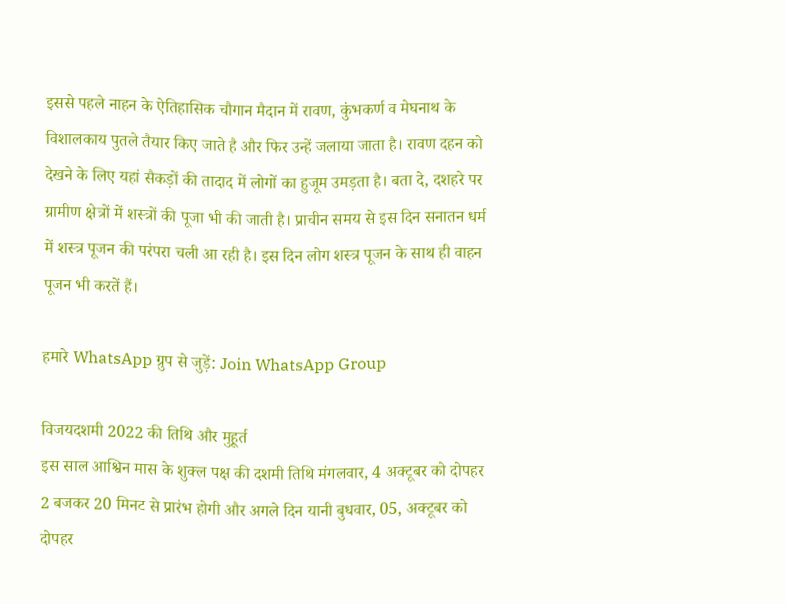इससे पहले नाहन के ऐतिहासिक चौगान मैदान में रावण, कुंभकर्ण व मेघनाथ के विशालकाय पुतले तैयार किए जाते है और फिर उन्हें जलाया जाता है। रावण दहन को देखने के लिए यहां सैकड़ों की तादाद में लोगों का हुजूम उमड़ता है। बता दे, दशहरे पर ग्रामीण क्षेत्रों में शस्त्रों की पूजा भी की जाती है। प्राचीन समय से इस दिन सनातन धर्म में शस्त्र पूजन की परंपरा चली आ रही है। इस दिन लोग शस्त्र पूजन के साथ ही वाहन पूजन भी करतें हैं।

हमारे WhatsApp ग्रुप से जुड़ें: Join WhatsApp Group

विजयदशमी 2022 की तिथि और मुहूर्त
इस साल आश्विन मास के शुक्ल पक्ष की दशमी तिथि मंगलवार, 4 अक्टूबर को दोपहर 2 बजकर 20 मिनट से प्रारंभ होगी और अगले दिन यानी बुधवार, 05, अक्टूबर को दोपहर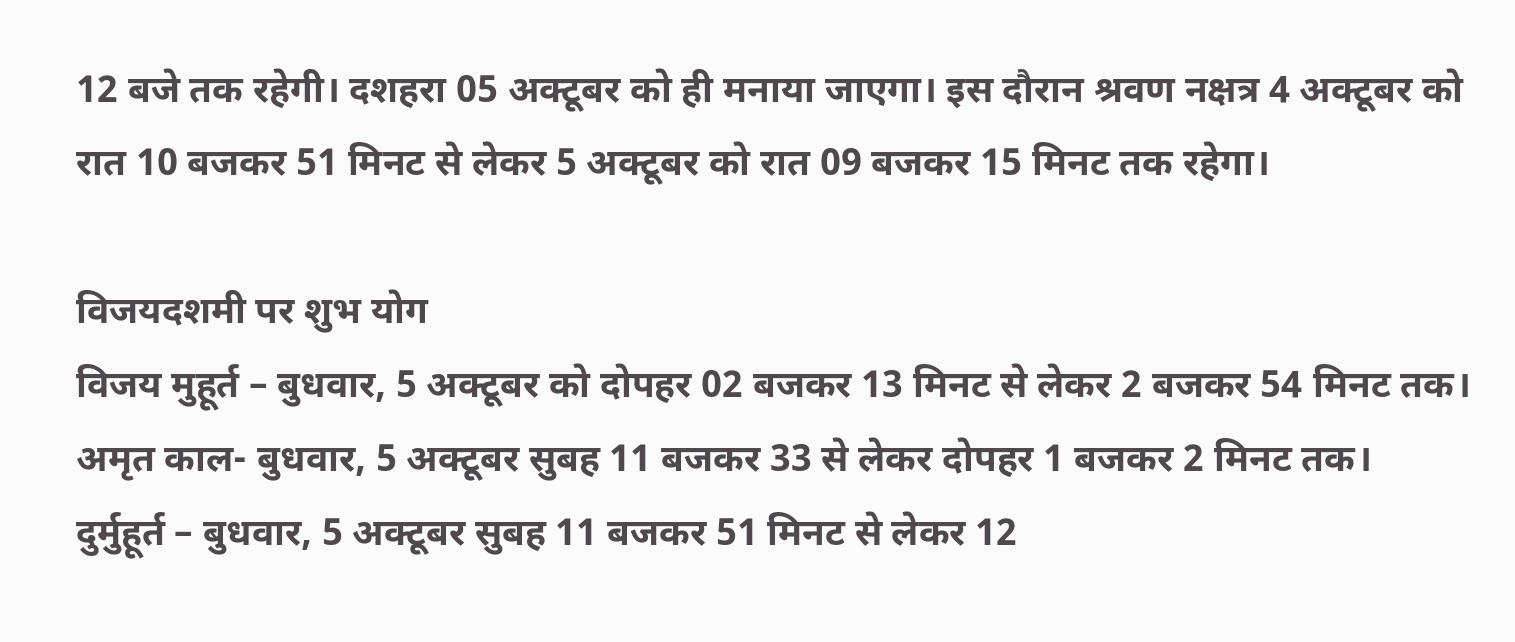12 बजे तक रहेगी। दशहरा 05 अक्टूबर को ही मनाया जाएगा। इस दौरान श्रवण नक्षत्र 4 अक्टूबर को रात 10 बजकर 51 मिनट से लेकर 5 अक्टूबर को रात 09 बजकर 15 मिनट तक रहेगा।

विजयदशमी पर शुभ योग
विजय मुहूर्त – बुधवार, 5 अक्टूबर को दोपहर 02 बजकर 13 मिनट से लेकर 2 बजकर 54 मिनट तक।
अमृत काल- बुधवार, 5 अक्टूबर सुबह 11 बजकर 33 से लेकर दोपहर 1 बजकर 2 मिनट तक।
दुर्मुहूर्त – बुधवार, 5 अक्टूबर सुबह 11 बजकर 51 मिनट से लेकर 12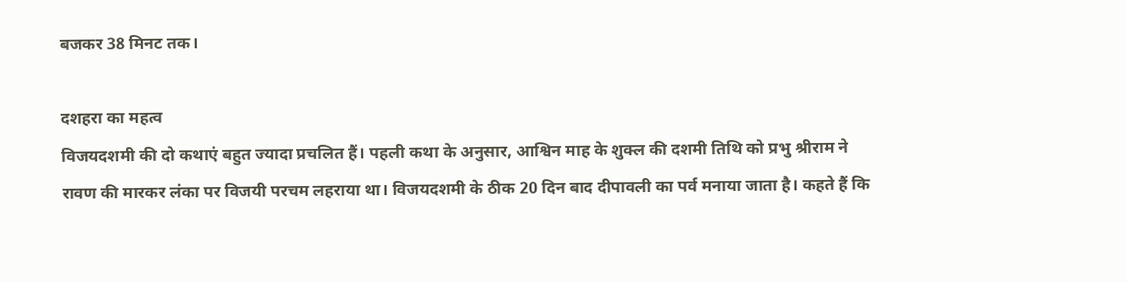बजकर 38 मिनट तक।

दशहरा का महत्व
विजयदशमी की दो कथाएं बहुत ज्यादा प्रचलित हैं। पहली कथा के अनुसार, आश्विन माह के शुक्ल की दशमी तिथि को प्रभु श्रीराम ने रावण की मारकर लंका पर विजयी परचम लहराया था। विजयदशमी के ठीक 20 दिन बाद दीपावली का पर्व मनाया जाता है। कहते हैं कि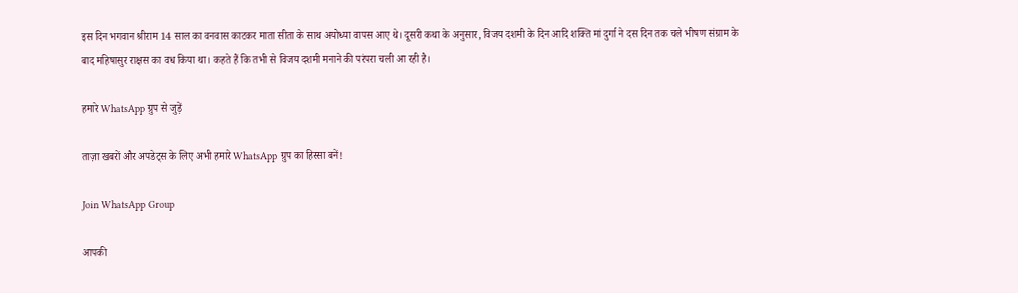इस दिन भगवान श्रीराम 14 साल का वनवास काटकर माता सीता के साथ अयोध्या वापस आए थे। दूसरी कथा के अनुसार, विजय दशमी के दिन आदि शक्ति मां दुर्गा ने दस दिन तक चले भीषण संग्राम के बाद महिषासुर राक्षस का वध किया था। कहते हैं कि तभी से विजय दशमी मनाने की परंपरा चली आ रही है।

हमारे WhatsApp ग्रुप से जुड़ें

ताज़ा खबरों और अपडेट्स के लिए अभी हमारे WhatsApp ग्रुप का हिस्सा बनें!

Join WhatsApp Group

आपकी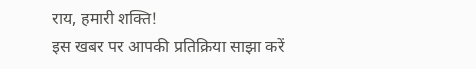राय, हमारी शक्ति!
इस खबर पर आपकी प्रतिक्रिया साझा करें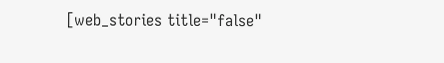[web_stories title="false"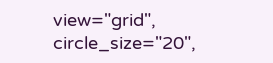view="grid", circle_size="20",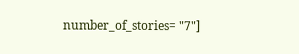number_of_stories= "7"]